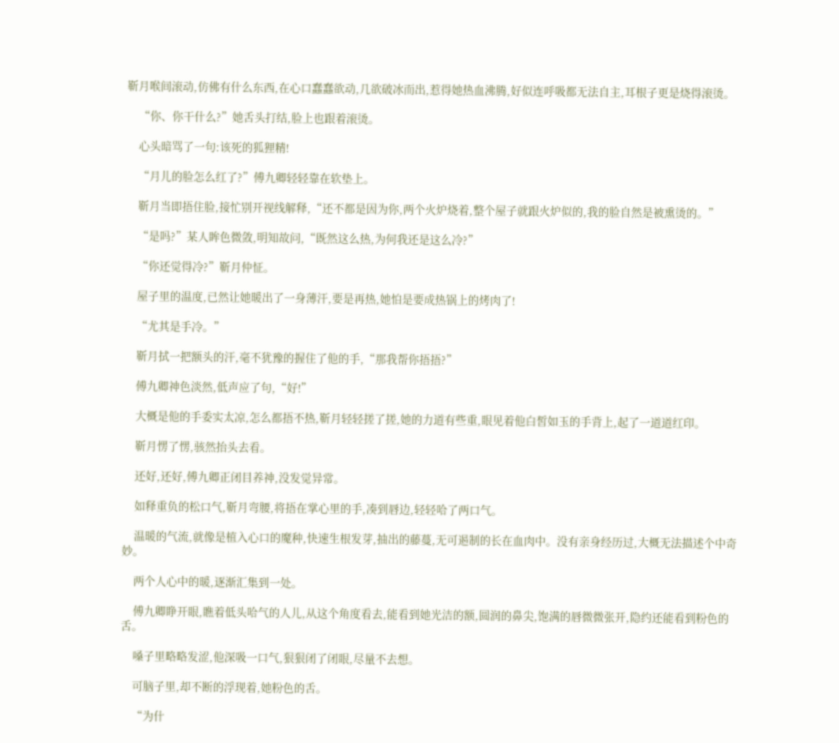靳月喉间滚动,仿佛有什么东西,在心口蠢蠢欲动,几欲破冰而出,惹得她热血沸腾,好似连呼吸都无法自主,耳根子更是烧得滚烫。

    “你、你干什么?”她舌头打结,脸上也跟着滚烫。

    心头暗骂了一句:该死的狐狸精!

    “月儿的脸怎么红了?”傅九卿轻轻靠在软垫上。

    靳月当即捂住脸,接忙别开视线解释,“还不都是因为你,两个火炉烧着,整个屋子就跟火炉似的,我的脸自然是被熏烫的。”

    “是吗?”某人眸色微敛,明知故问,“既然这么热,为何我还是这么冷?”

    “你还觉得冷?”靳月仲怔。

    屋子里的温度,已然让她暖出了一身薄汗,要是再热,她怕是要成热锅上的烤肉了!

    “尤其是手冷。”

    靳月拭一把额头的汗,毫不犹豫的握住了他的手,“那我帮你捂捂?”

    傅九卿神色淡然,低声应了句,“好!”

    大概是他的手委实太凉,怎么都捂不热,靳月轻轻搓了搓,她的力道有些重,眼见着他白皙如玉的手背上,起了一道道红印。

    靳月愣了愣,骇然抬头去看。

    还好,还好,傅九卿正闭目养神,没发觉异常。

    如释重负的松口气,靳月弯腰,将捂在掌心里的手,凑到唇边,轻轻哈了两口气。

    温暖的气流,就像是植入心口的魔种,快速生根发芽,抽出的藤蔓,无可遏制的长在血肉中。没有亲身经历过,大概无法描述个中奇妙。

    两个人心中的暖,逐渐汇集到一处。

    傅九卿睁开眼,瞧着低头哈气的人儿,从这个角度看去,能看到她光洁的额,圆润的鼻尖,饱满的唇微微张开,隐约还能看到粉色的舌。

    嗓子里略略发涩,他深吸一口气,狠狠闭了闭眼,尽量不去想。

    可脑子里,却不断的浮现着,她粉色的舌。

    “为什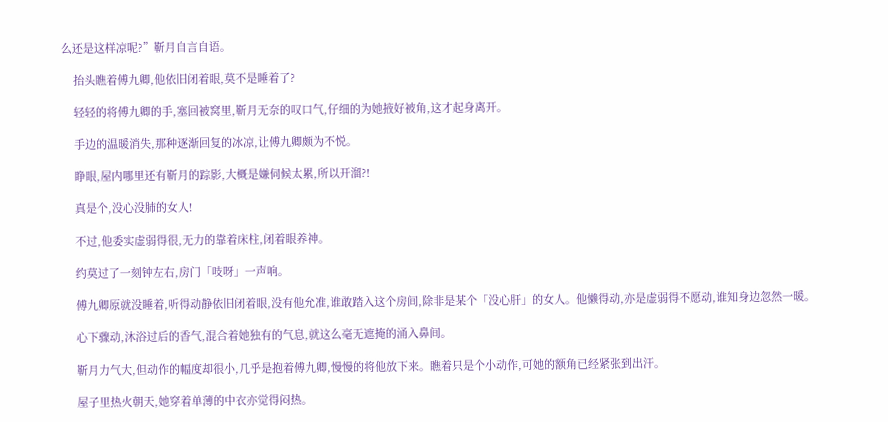么还是这样凉呢?”靳月自言自语。

    抬头瞧着傅九卿,他依旧闭着眼,莫不是睡着了?

    轻轻的将傅九卿的手,塞回被窝里,靳月无奈的叹口气,仔细的为她掖好被角,这才起身离开。

    手边的温暖消失,那种逐渐回复的冰凉,让傅九卿颇为不悦。

    睁眼,屋内哪里还有靳月的踪影,大概是嫌伺候太累,所以开溜?!

    真是个,没心没肺的女人!

    不过,他委实虚弱得很,无力的靠着床柱,闭着眼养神。

    约莫过了一刻钟左右,房门「吱呀」一声响。

    傅九卿原就没睡着,听得动静依旧闭着眼,没有他允准,谁敢踏入这个房间,除非是某个「没心肝」的女人。他懒得动,亦是虚弱得不愿动,谁知身边忽然一暖。

    心下骤动,沐浴过后的香气,混合着她独有的气息,就这么毫无遮掩的涌入鼻间。

    靳月力气大,但动作的幅度却很小,几乎是抱着傅九卿,慢慢的将他放下来。瞧着只是个小动作,可她的额角已经紧张到出汗。

    屋子里热火朝天,她穿着单薄的中衣亦觉得闷热。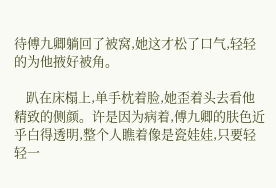待傅九卿躺回了被窝,她这才松了口气,轻轻的为他掖好被角。

    趴在床榻上,单手枕着脸,她歪着头去看他精致的侧颜。许是因为病着,傅九卿的肤色近乎白得透明,整个人瞧着像是瓷娃娃,只要轻轻一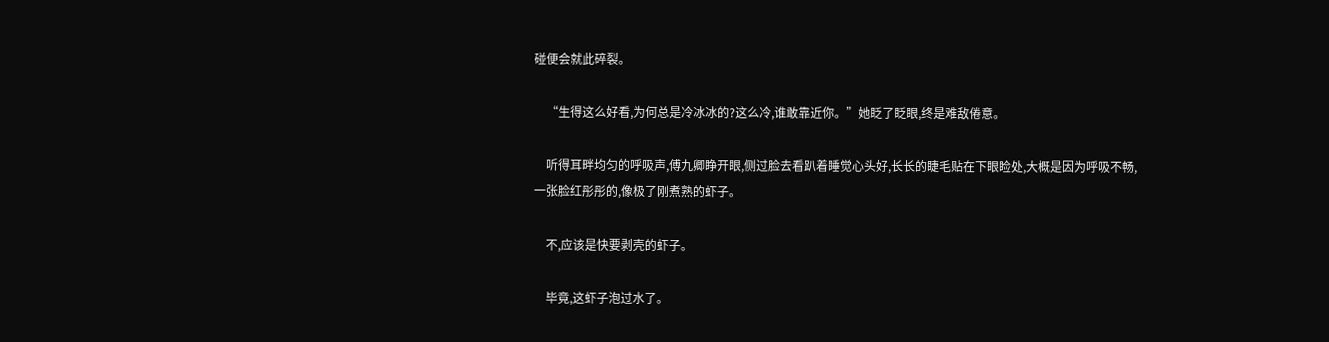碰便会就此碎裂。

    “生得这么好看,为何总是冷冰冰的?这么冷,谁敢靠近你。”她眨了眨眼,终是难敌倦意。

    听得耳畔均匀的呼吸声,傅九卿睁开眼,侧过脸去看趴着睡觉心头好,长长的睫毛贴在下眼睑处,大概是因为呼吸不畅,一张脸红彤彤的,像极了刚煮熟的虾子。

    不,应该是快要剥壳的虾子。

    毕竟,这虾子泡过水了。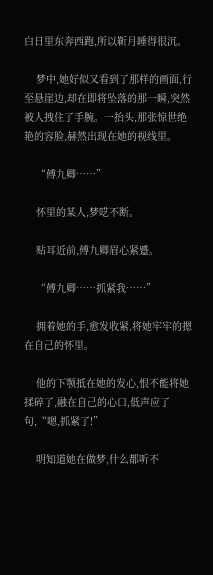白日里东奔西跑,所以靳月睡得很沉。

    梦中,她好似又看到了那样的画面,行至悬崖边,却在即将坠落的那一瞬,突然被人拽住了手腕。一抬头,那张惊世绝艳的容脸,赫然出现在她的视线里。

    “傅九卿……”

    怀里的某人,梦呓不断。

    贴耳近前,傅九卿眉心紧蹙。

    “傅九卿……抓紧我……”

    拥着她的手,愈发收紧,将她牢牢的摁在自己的怀里。

    他的下颚抵在她的发心,恨不能将她揉碎了,融在自己的心口,低声应了句,“嗯,抓紧了!”

    明知道她在做梦,什么都听不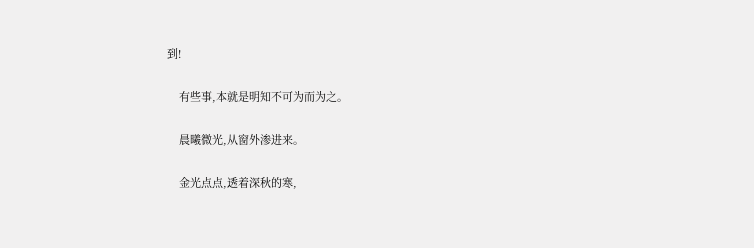到!

    有些事,本就是明知不可为而为之。

    晨曦微光,从窗外渗进来。

    金光点点,透着深秋的寒,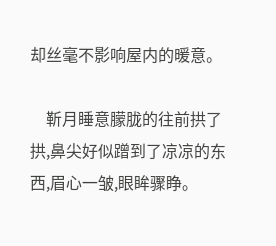却丝毫不影响屋内的暖意。

    靳月睡意朦胧的往前拱了拱,鼻尖好似蹭到了凉凉的东西,眉心一皱,眼眸骤睁。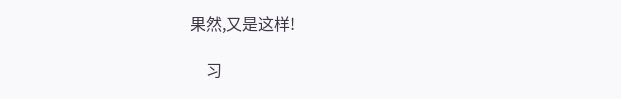果然,又是这样!

    习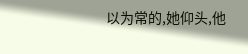以为常的,她仰头,他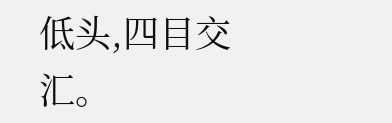低头,四目交汇。